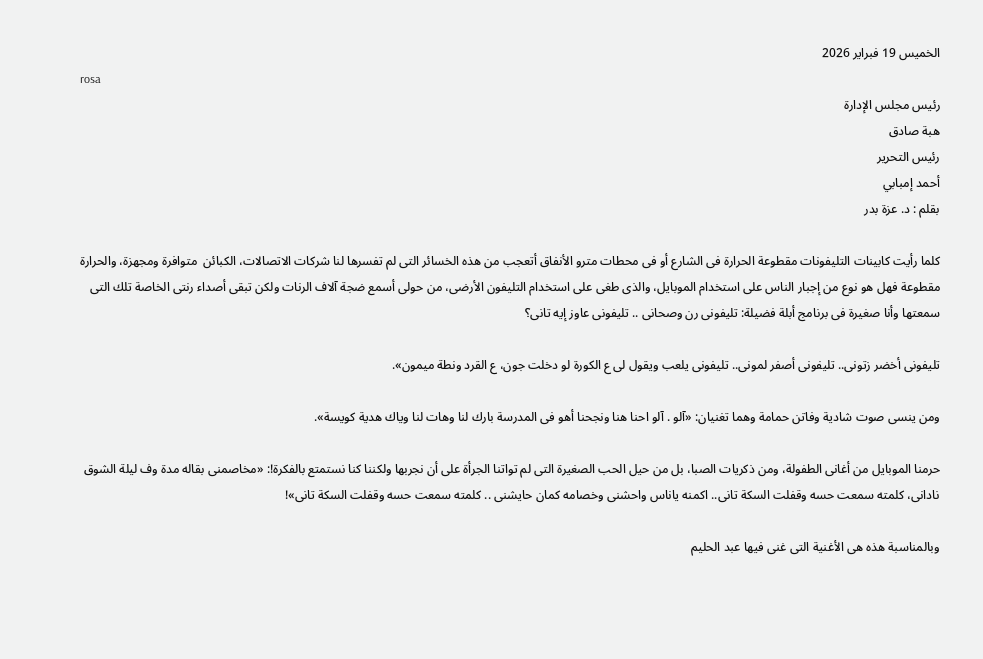الخميس 19 فبراير 2026
rosa
رئيس مجلس الإدارة
هبة صادق
رئيس التحرير
أحمد إمبابي
بقلم : د. عزة بدر

كلما رأيت كابينات التليفونات مقطوعة الحرارة فى الشارع أو فى محطات مترو الأنفاق أتعجب من هذه الخسائر التى لم تفسرها لنا شركات الاتصالات، الكبائن  متوافرة ومجهزة، والحرارة مقطوعة فهل هو نوع من إجبار الناس على استخدام الموبايل، والذى طغى على استخدام التليفون الأرضى، من حولى أسمع ضجة آلاف الرنات ولكن تبقى أصداء رنتى الخاصة تلك التى سمعتها وأنا صغيرة فى برنامج أبلة فضيلة: تليفونى رن وصحانى .. تليفونى عاوز إيه تانى؟

تليفونى أخضر زتونى.. تليفونى أصفر لمونى.. تليفونى يلعب ويقول لى ع الكورة لو دخلت جون، ع القرد ونطة ميمون».

ومن ينسى صوت شادية وفاتن حمامة وهما تغنيان: «آلو . آلو احنا هنا ونجحنا أهو فى المدرسة بارك لنا وهات لنا وياك هدية كويسة».

حرمنا الموبايل من أغانى الطفولة، ومن ذكريات الصبا، بل من حيل الحب الصغيرة التى لم تواتنا الجرأة على أن نجربها ولكننا كنا نستمتع بالفكرة!: «مخاصمنى بقاله مدة وف ليلة الشوق نادانى، كلمته سمعت حسه وقفلت السكة تانى.. اكمنه ياناس واحشنى وخصامه كمان حايشنى .. كلمته سمعت حسه وقفلت السكة تانى»!

وبالمناسبة هذه هى الأغنية التى غنى فيها عبد الحليم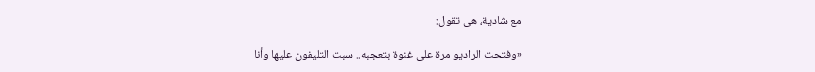مع شادية، هى تقول:

«وفتحت الراديو مرة على غنوة بتعجبه.. سبت التليفون عليها وأنا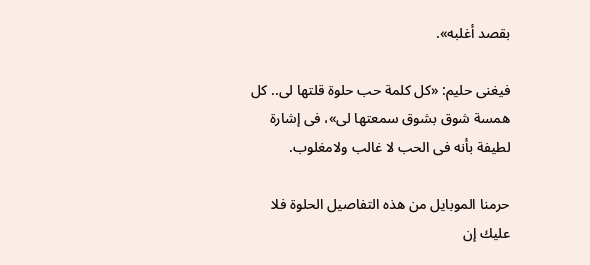بقصد أغلبه».

فيغنى حليم: «كل كلمة حب حلوة قلتها لى.. كل همسة شوق بشوق سمعتها لى»، فى إشارة لطيفة بأنه فى الحب لا غالب ولامغلوب.

حرمنا الموبايل من هذه التفاصيل الحلوة فلا عليك إن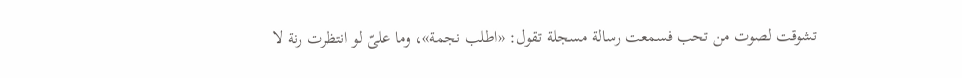تشوقت لصوت من تحب فسمعت رسالة مسجلة تقول: «اطلب نجمة»، وما علىّ لو انتظرت رنة لا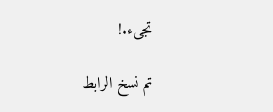تجىء.!

تم نسخ الرابط